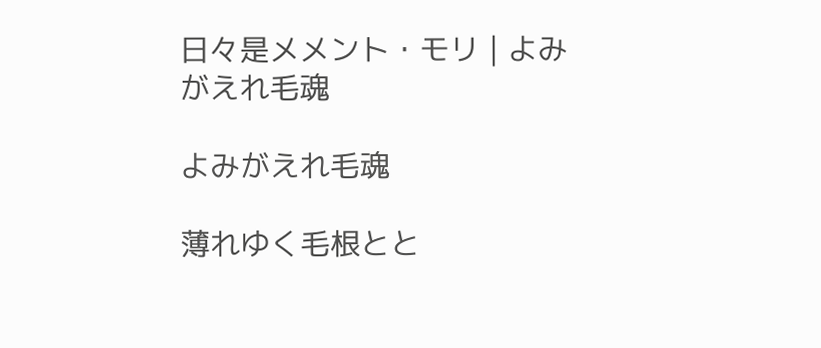日々是メメント・モリ | よみがえれ毛魂

よみがえれ毛魂

薄れゆく毛根とと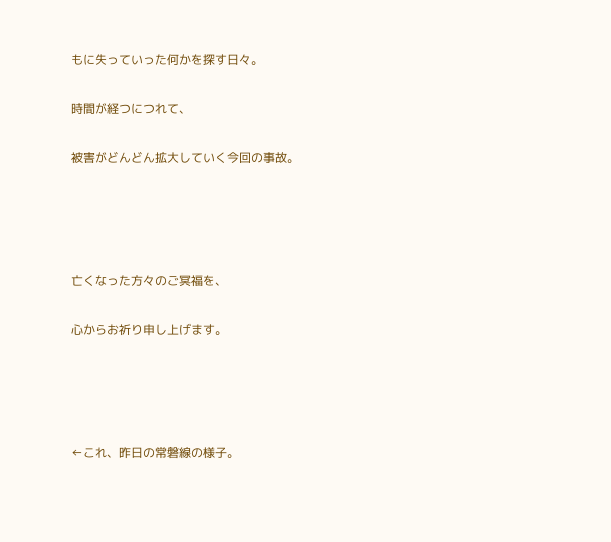もに失っていった何かを探す日々。

時間が経つにつれて、

被害がどんどん拡大していく今回の事故。




亡くなった方々のご冥福を、

心からお祈り申し上げます。




←これ、昨日の常磐線の様子。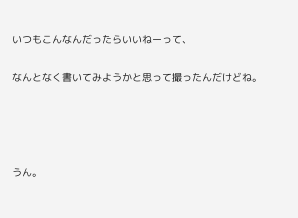いつもこんなんだったらいいねーって、

なんとなく書いてみようかと思って撮ったんだけどね。




うん。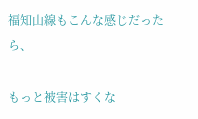福知山線もこんな感じだったら、

もっと被害はすくな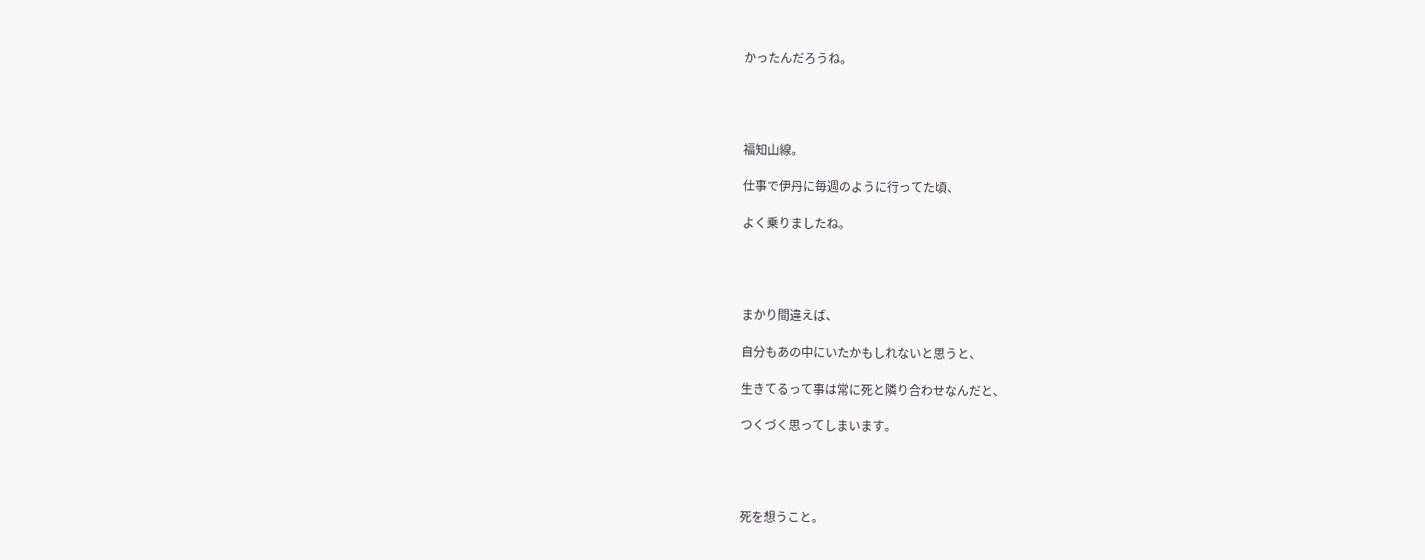かったんだろうね。




福知山線。

仕事で伊丹に毎週のように行ってた頃、

よく乗りましたね。




まかり間違えば、

自分もあの中にいたかもしれないと思うと、

生きてるって事は常に死と隣り合わせなんだと、

つくづく思ってしまいます。




死を想うこと。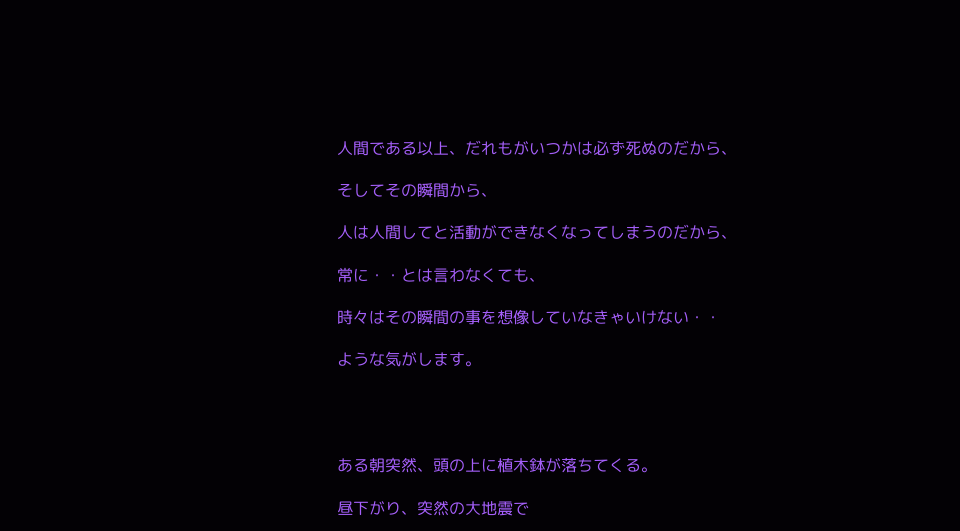人間である以上、だれもがいつかは必ず死ぬのだから、

そしてその瞬間から、

人は人間してと活動ができなくなってしまうのだから、

常に・・とは言わなくても、

時々はその瞬間の事を想像していなきゃいけない・・

ような気がします。




ある朝突然、頭の上に植木鉢が落ちてくる。

昼下がり、突然の大地震で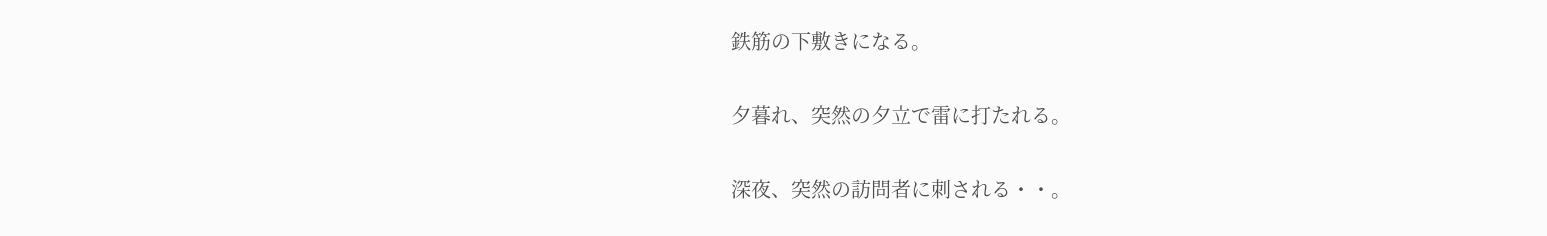鉄筋の下敷きになる。

夕暮れ、突然の夕立で雷に打たれる。

深夜、突然の訪問者に刺される・・。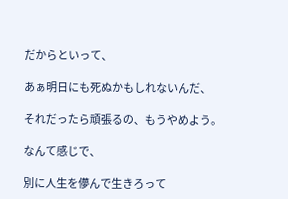だからといって、

あぁ明日にも死ぬかもしれないんだ、

それだったら頑張るの、もうやめよう。

なんて感じで、

別に人生を儚んで生きろって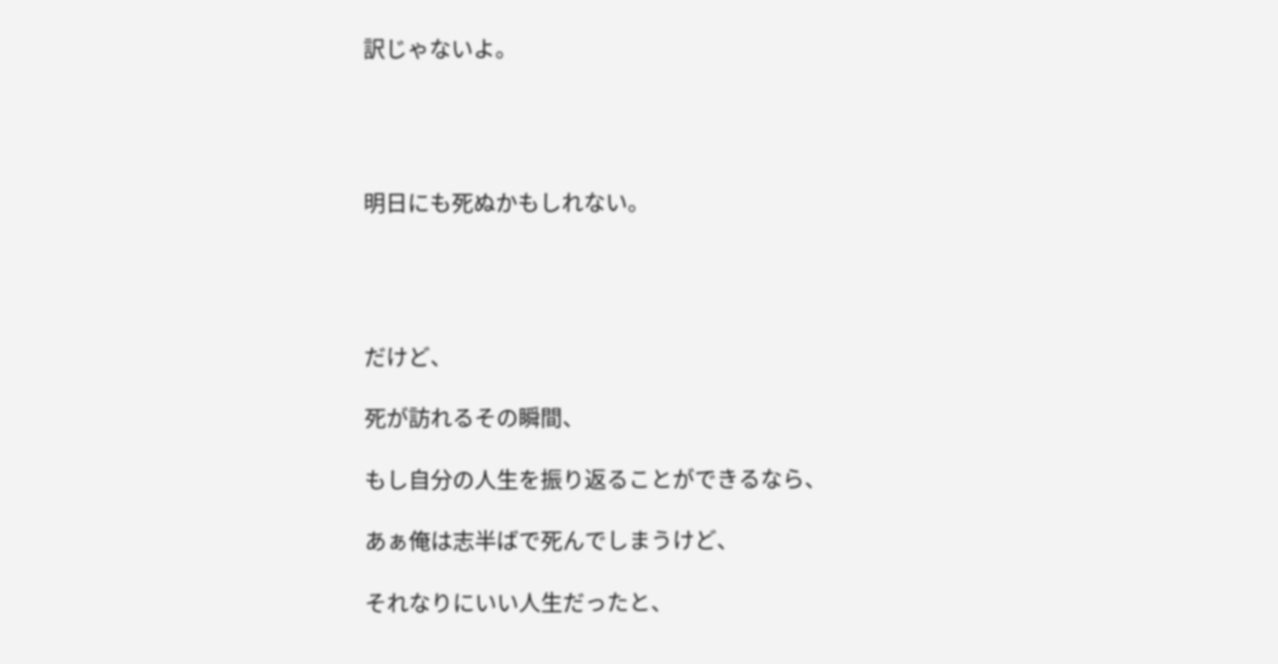訳じゃないよ。




明日にも死ぬかもしれない。




だけど、

死が訪れるその瞬間、

もし自分の人生を振り返ることができるなら、

あぁ俺は志半ばで死んでしまうけど、

それなりにいい人生だったと、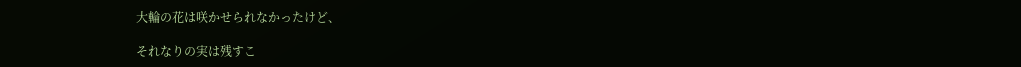大輪の花は咲かせられなかったけど、

それなりの実は残すこ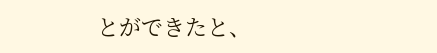とができたと、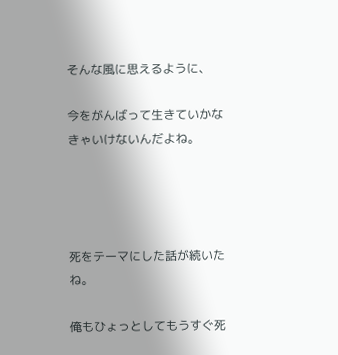そんな風に思えるように、

今をがんばって生きていかなきゃいけないんだよね。




死をテーマにした話が続いたね。

俺もひょっとしてもうすぐ死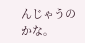んじゃうのかな。